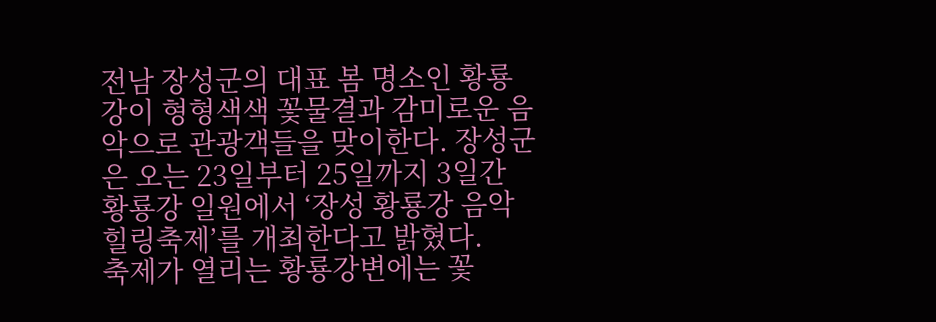전남 장성군의 대표 봄 명소인 황룡강이 형형색색 꽃물결과 감미로운 음악으로 관광객들을 맞이한다. 장성군은 오는 23일부터 25일까지 3일간 황룡강 일원에서 ‘장성 황룡강 음악힐링축제’를 개최한다고 밝혔다.
축제가 열리는 황룡강변에는 꽃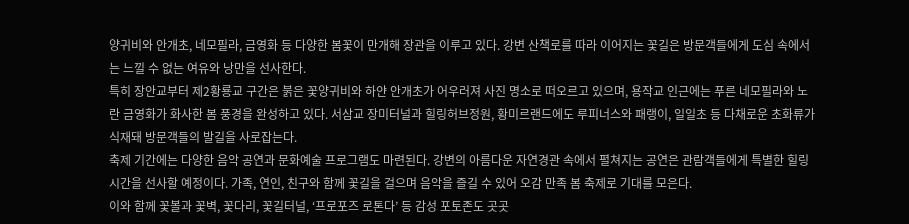양귀비와 안개초, 네모필라, 금영화 등 다양한 봄꽃이 만개해 장관을 이루고 있다. 강변 산책로를 따라 이어지는 꽃길은 방문객들에게 도심 속에서는 느낄 수 없는 여유와 낭만을 선사한다.
특히 장안교부터 제2황룡교 구간은 붉은 꽃양귀비와 하얀 안개초가 어우러져 사진 명소로 떠오르고 있으며, 용작교 인근에는 푸른 네모필라와 노란 금영화가 화사한 봄 풍경을 완성하고 있다. 서삼교 장미터널과 힐링허브정원, 황미르랜드에도 루피너스와 패랭이, 일일초 등 다채로운 초화류가 식재돼 방문객들의 발길을 사로잡는다.
축제 기간에는 다양한 음악 공연과 문화예술 프로그램도 마련된다. 강변의 아름다운 자연경관 속에서 펼쳐지는 공연은 관람객들에게 특별한 힐링 시간을 선사할 예정이다. 가족, 연인, 친구와 함께 꽃길을 걸으며 음악을 즐길 수 있어 오감 만족 봄 축제로 기대를 모은다.
이와 함께 꽃볼과 꽃벽, 꽃다리, 꽃길터널, ‘프로포즈 로톤다’ 등 감성 포토존도 곳곳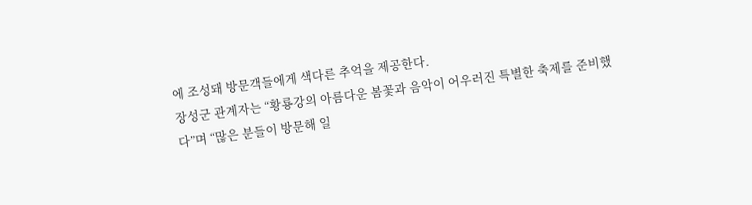에 조성돼 방문객들에게 색다른 추억을 제공한다.
장성군 관계자는 “황룡강의 아름다운 봄꽃과 음악이 어우러진 특별한 축제를 준비했다”며 “많은 분들이 방문해 일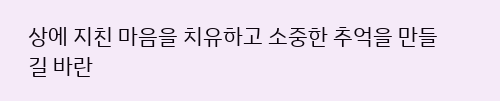상에 지친 마음을 치유하고 소중한 추억을 만들길 바란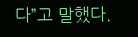다”고 말했다.